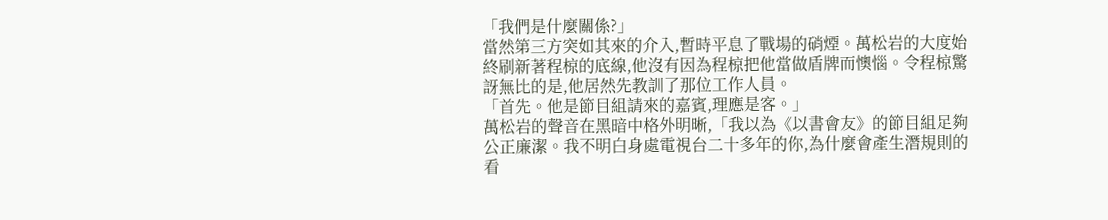「我們是什麼關係?」
當然第三方突如其來的介入,暫時平息了戰場的硝煙。萬松岩的大度始終刷新著程椋的底線,他沒有因為程椋把他當做盾牌而懊惱。令程椋驚訝無比的是,他居然先教訓了那位工作人員。
「首先。他是節目組請來的嘉賓,理應是客。」
萬松岩的聲音在黑暗中格外明晰,「我以為《以書會友》的節目組足夠公正廉潔。我不明白身處電視台二十多年的你,為什麼會產生潛規則的看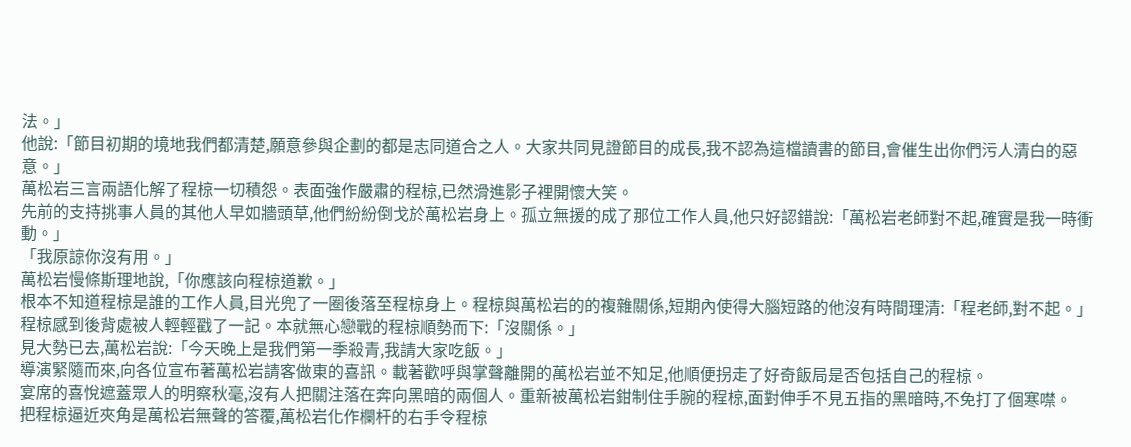法。」
他說:「節目初期的境地我們都清楚,願意參與企劃的都是志同道合之人。大家共同見證節目的成長,我不認為這檔讀書的節目,會催生出你們污人清白的惡意。」
萬松岩三言兩語化解了程椋一切積怨。表面強作嚴肅的程椋,已然滑進影子裡開懷大笑。
先前的支持挑事人員的其他人早如牆頭草,他們紛紛倒戈於萬松岩身上。孤立無援的成了那位工作人員,他只好認錯說:「萬松岩老師對不起,確實是我一時衝動。」
「我原諒你沒有用。」
萬松岩慢條斯理地說,「你應該向程椋道歉。」
根本不知道程椋是誰的工作人員,目光兜了一圈後落至程椋身上。程椋與萬松岩的的複雜關係,短期內使得大腦短路的他沒有時間理清:「程老師,對不起。」
程椋感到後背處被人輕輕戳了一記。本就無心戀戰的程椋順勢而下:「沒關係。」
見大勢已去,萬松岩說:「今天晚上是我們第一季殺青,我請大家吃飯。」
導演緊隨而來,向各位宣布著萬松岩請客做東的喜訊。載著歡呼與掌聲離開的萬松岩並不知足,他順便拐走了好奇飯局是否包括自己的程椋。
宴席的喜悅遮蓋眾人的明察秋毫,沒有人把關注落在奔向黑暗的兩個人。重新被萬松岩鉗制住手腕的程椋,面對伸手不見五指的黑暗時,不免打了個寒噤。
把程椋逼近夾角是萬松岩無聲的答覆,萬松岩化作欄杆的右手令程椋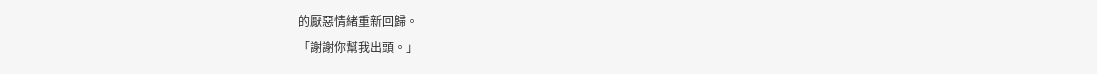的厭惡情緒重新回歸。
「謝謝你幫我出頭。」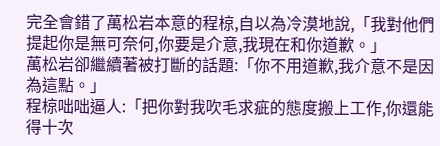完全會錯了萬松岩本意的程椋,自以為冷漠地說,「我對他們提起你是無可奈何,你要是介意,我現在和你道歉。」
萬松岩卻繼續著被打斷的話題:「你不用道歉,我介意不是因為這點。」
程椋咄咄逼人:「把你對我吹毛求疵的態度搬上工作,你還能得十次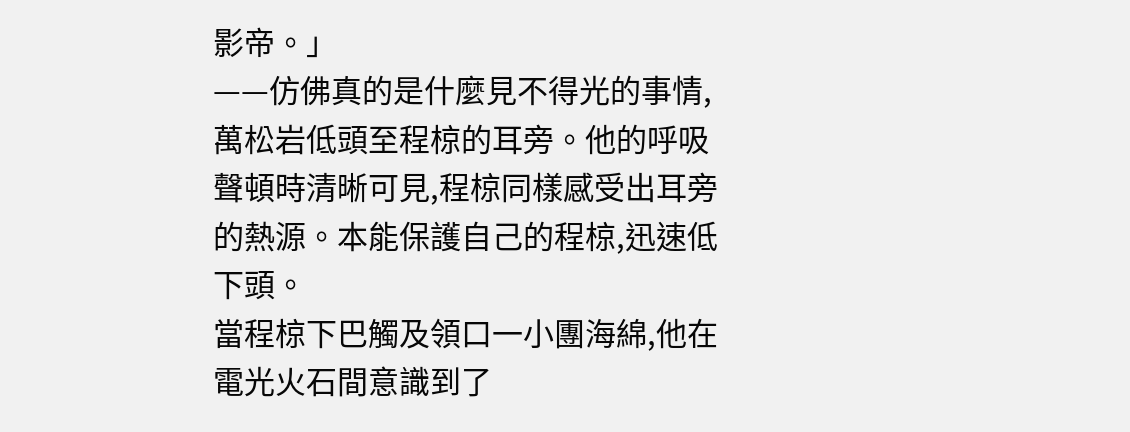影帝。」
——仿佛真的是什麼見不得光的事情,萬松岩低頭至程椋的耳旁。他的呼吸聲頓時清晰可見,程椋同樣感受出耳旁的熱源。本能保護自己的程椋,迅速低下頭。
當程椋下巴觸及領口一小團海綿,他在電光火石間意識到了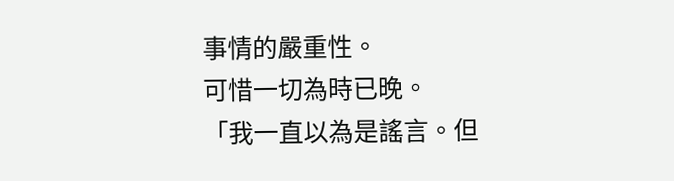事情的嚴重性。
可惜一切為時已晚。
「我一直以為是謠言。但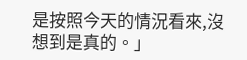是按照今天的情況看來,沒想到是真的。」